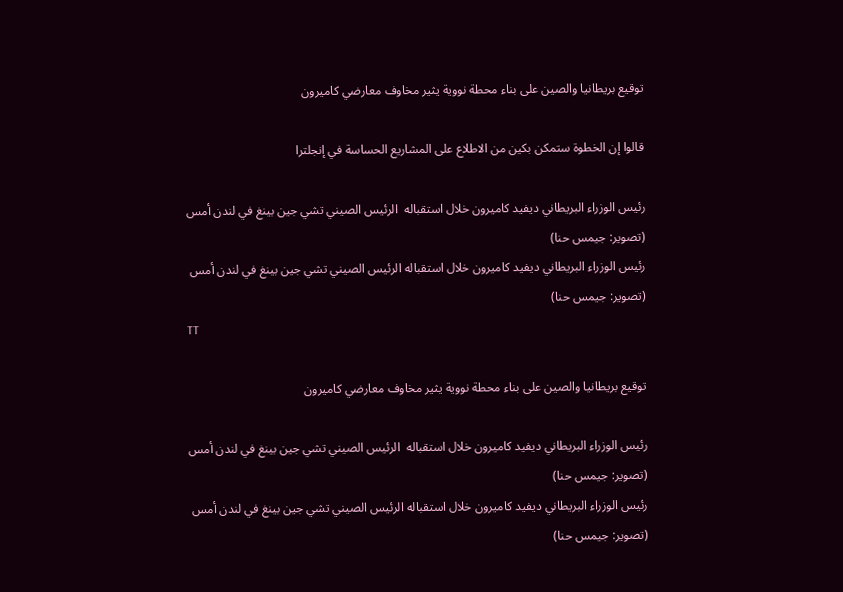توقيع بريطانيا والصين على بناء محطة نووية يثير مخاوف معارضي كاميرون

قالوا إن الخطوة ستمكن بكين من الاطلاع على المشاريع الحساسة في إنجلترا

رئيس الوزراء البريطاني ديفيد كاميرون خلال استقباله  الرئيس الصيني تشي جين بينغ في لندن أمس (تصوير: جيمس حنا)
رئيس الوزراء البريطاني ديفيد كاميرون خلال استقباله الرئيس الصيني تشي جين بينغ في لندن أمس (تصوير: جيمس حنا)
TT

توقيع بريطانيا والصين على بناء محطة نووية يثير مخاوف معارضي كاميرون

رئيس الوزراء البريطاني ديفيد كاميرون خلال استقباله  الرئيس الصيني تشي جين بينغ في لندن أمس (تصوير: جيمس حنا)
رئيس الوزراء البريطاني ديفيد كاميرون خلال استقباله الرئيس الصيني تشي جين بينغ في لندن أمس (تصوير: جيمس حنا)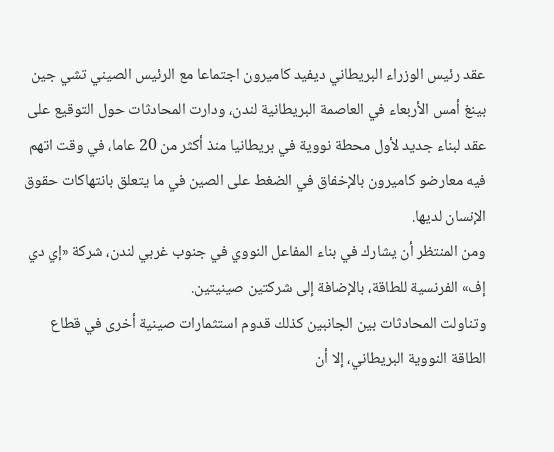عقد رئيس الوزراء البريطاني ديفيد كاميرون اجتماعا مع الرئيس الصيني تشي جين بينغ أمس الأربعاء في العاصمة البريطانية لندن، ودارت المحادثات حول التوقيع على عقد لبناء جديد لأول محطة نووية في بريطانيا منذ أكثر من 20 عاما، في وقت اتهم فيه معارضو كاميرون بالإخفاق في الضغط على الصين في ما يتعلق بانتهاكات حقوق الإنسان لديها.
ومن المنتظر أن يشارك في بناء المفاعل النووي في جنوب غربي لندن، شركة «إي دي إف» الفرنسية للطاقة، بالإضافة إلى شركتين صينيتين.
وتناولت المحادثات بين الجانبين كذلك قدوم استثمارات صينية أخرى في قطاع الطاقة النووية البريطاني، إلا أن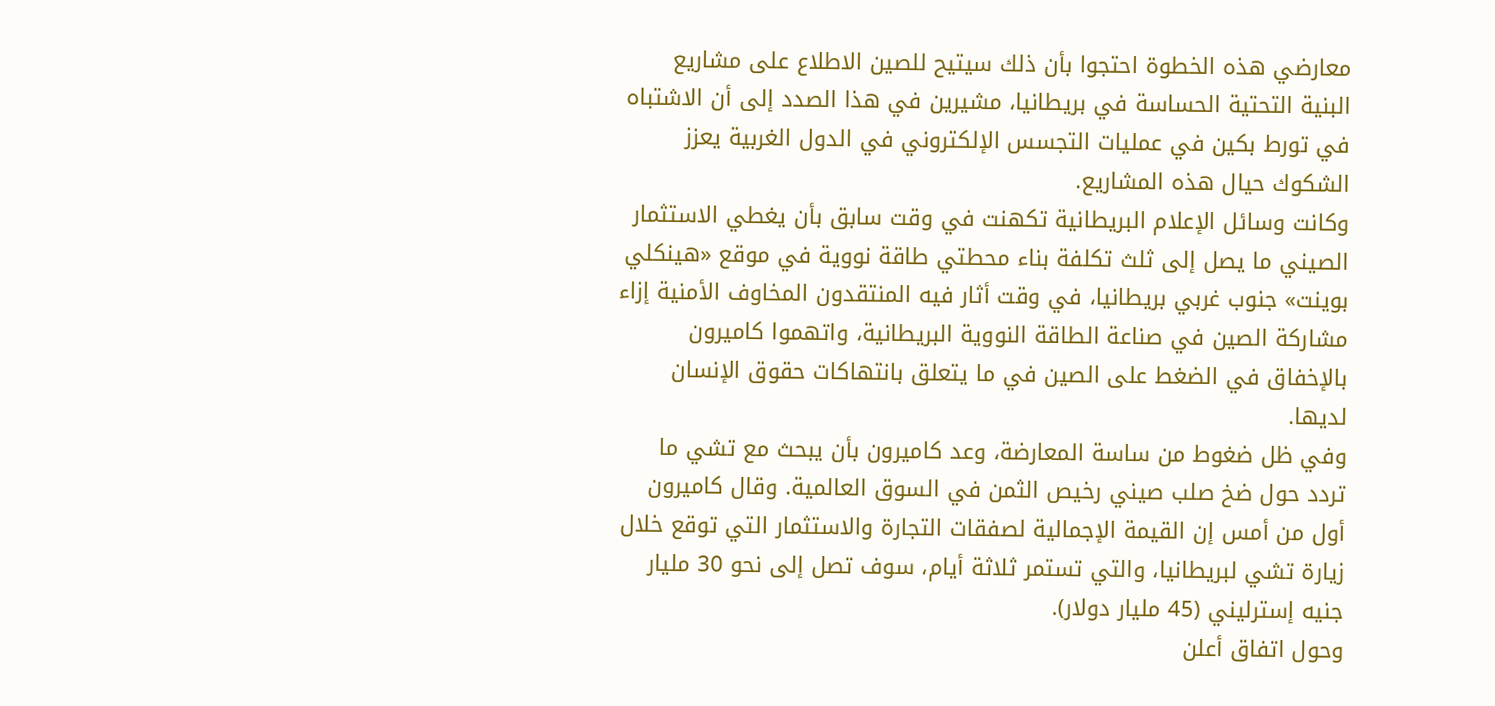معارضي هذه الخطوة احتجوا بأن ذلك سيتيح للصين الاطلاع على مشاريع البنية التحتية الحساسة في بريطانيا، مشيرين في هذا الصدد إلى أن الاشتباه في تورط بكين في عمليات التجسس الإلكتروني في الدول الغربية يعزز الشكوك حيال هذه المشاريع.
وكانت وسائل الإعلام البريطانية تكهنت في وقت سابق بأن يغطي الاستثمار الصيني ما يصل إلى ثلث تكلفة بناء محطتي طاقة نووية في موقع «هينكلي بوينت» جنوب غربي بريطانيا، في وقت أثار فيه المنتقدون المخاوف الأمنية إزاء مشاركة الصين في صناعة الطاقة النووية البريطانية، واتهموا كاميرون بالإخفاق في الضغط على الصين في ما يتعلق بانتهاكات حقوق الإنسان لديها.
وفي ظل ضغوط من ساسة المعارضة، وعد كاميرون بأن يبحث مع تشي ما تردد حول ضخ صلب صيني رخيص الثمن في السوق العالمية. وقال كاميرون أول من أمس إن القيمة الإجمالية لصفقات التجارة والاستثمار التي توقع خلال زيارة تشي لبريطانيا، والتي تستمر ثلاثة أيام، سوف تصل إلى نحو 30 مليار جنيه إسترليني (45 مليار دولار).
وحول اتفاق أعلن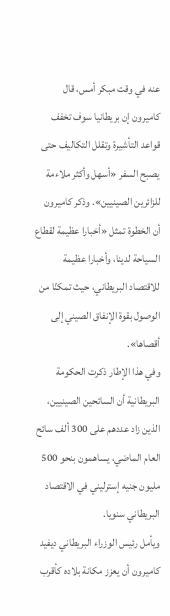عنه في وقت مبكر أمس، قال كاميرون إن بريطانيا سوف تخفف قواعد التأشيرة وتقلل التكاليف حتى يصبح السفر «أسهل وأكثر ملاءمة للزائرين الصينيين». وذكر كاميرون أن الخطوة تمثل «أخبارا عظيمة لقطاع السياحة لدينا، وأخبارا عظيمة للاقتصاد البريطاني، حيث تمكنّا من الوصول بقوة الإنفاق الصيني إلى أقصاها».
وفي هذا الإطار ذكرت الحكومة البريطانية أن السائحين الصينيين، الذين زاد عددهم على 300 ألف سائح العام الماضي، يساهمون بنحو 500 مليون جنيه إسترليني في الاقتصاد البريطاني سنويا.
ويأمل رئيس الوزراء البريطاني ديفيد كاميرون أن يعزز مكانة بلاده كأقرب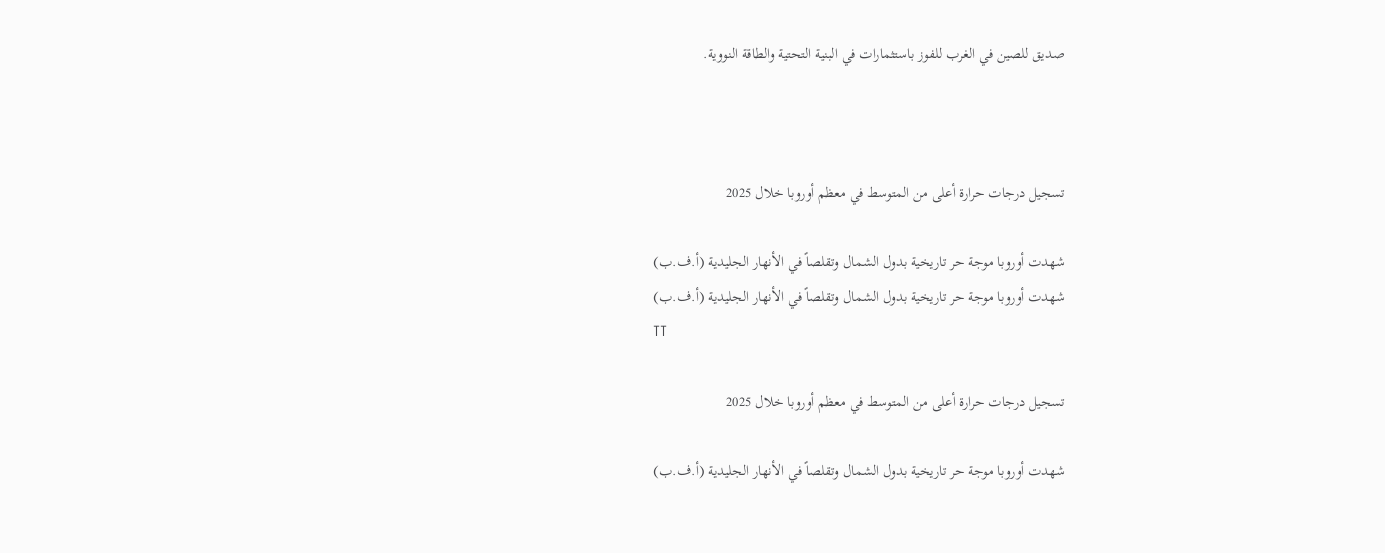صديق للصين في الغرب للفوز باستثمارات في البنية التحتية والطاقة النووية.



تسجيل درجات حرارة أعلى من المتوسط في معظم أوروبا خلال 2025

شهدت أوروبا موجة حر تاريخية بدول الشمال وتقلصاً في الأنهار الجليدية (أ.ف.ب)
شهدت أوروبا موجة حر تاريخية بدول الشمال وتقلصاً في الأنهار الجليدية (أ.ف.ب)
TT

تسجيل درجات حرارة أعلى من المتوسط في معظم أوروبا خلال 2025

شهدت أوروبا موجة حر تاريخية بدول الشمال وتقلصاً في الأنهار الجليدية (أ.ف.ب)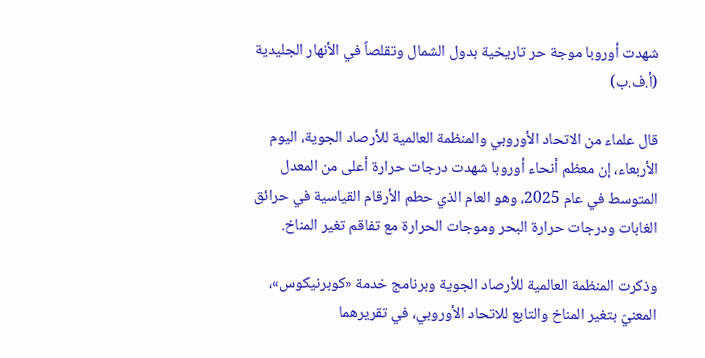شهدت أوروبا موجة حر تاريخية بدول الشمال وتقلصاً في الأنهار الجليدية (أ.ف.ب)

قال علماء من الاتحاد الأوروبي والمنظمة العالمية للأرصاد الجوية، اليوم الأربعاء، إن معظم أنحاء أوروبا شهدت درجات حرارة أعلى من المعدل المتوسط في عام 2025، وهو العام الذي حطم الأرقام القياسية في حرائق الغابات ودرجات حرارة البحر وموجات الحرارة مع تفاقم تغير المناخ.

وذكرت المنظمة العالمية للأرصاد الجوية وبرنامج خدمة «كوبرنيكوس»، المعنيّ بتغير المناخ والتابع للاتحاد الأوروبي، في تقريرهما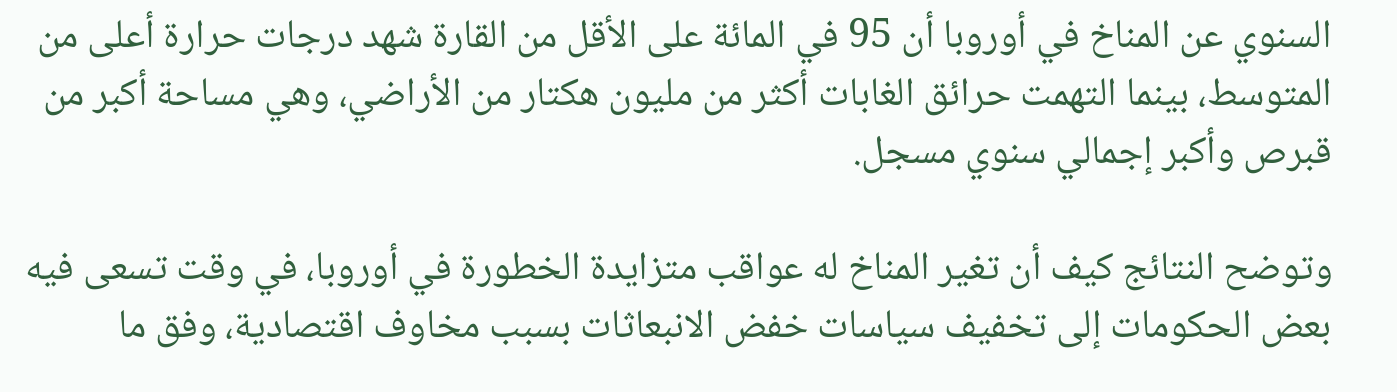السنوي عن المناخ في أوروبا أن 95 في المائة على الأقل من القارة شهد درجات حرارة أعلى من المتوسط، بينما التهمت حرائق الغابات أكثر من مليون هكتار من الأراضي، وهي مساحة أكبر من قبرص وأكبر إجمالي سنوي مسجل.

وتوضح النتائج كيف أن تغير المناخ له عواقب متزايدة الخطورة في أوروبا، في وقت تسعى فيه بعض الحكومات إلى تخفيف سياسات خفض الانبعاثات بسبب مخاوف اقتصادية، وفق ما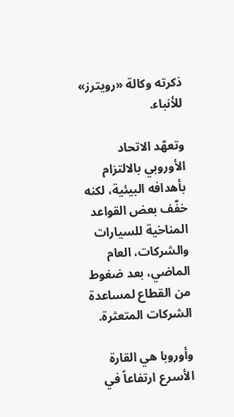ذكرته وكالة «رويترز» للأنباء.

وتعهّد الاتحاد الأوروبي بالالتزام بأهدافه البيئية، لكنه خفّف بعض القواعد المناخية للسيارات والشركات، العام الماضي، بعد ضغوط من القطاع لمساعدة الشركات المتعثرة.

وأوروبا هي القارة الأسرع ارتفاعاً في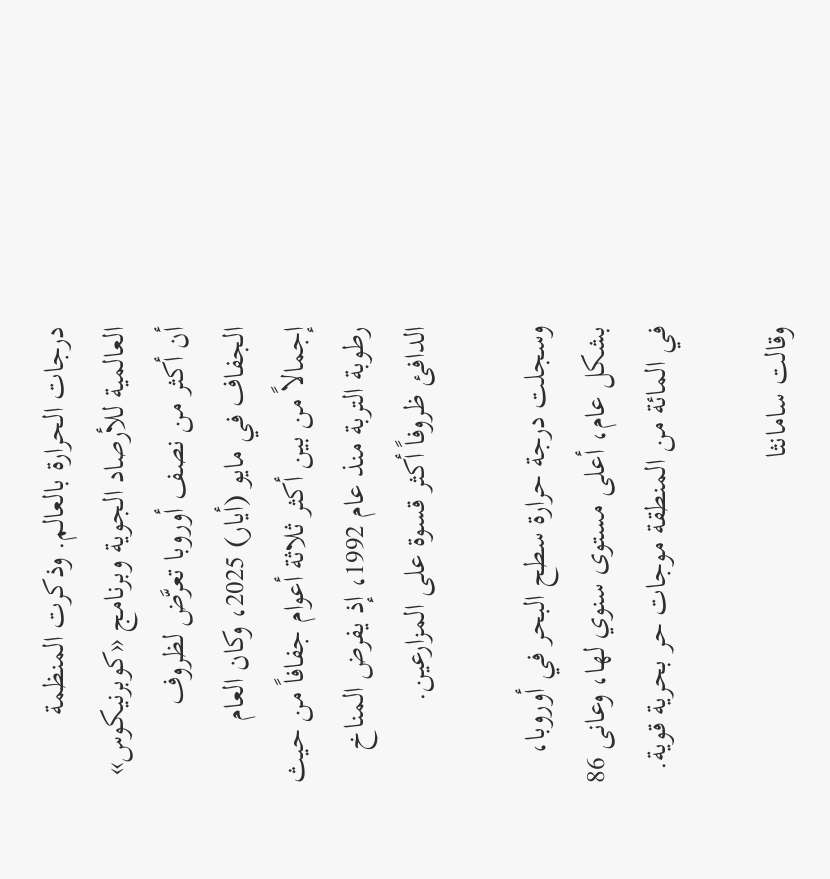درجات الحرارة بالعالم. وذكرت المنظمة العالمية للأرصاد الجوية وبرنامج «كوبرنيكوس» أن أكثر من نصف أوروبا تعرَّض لظروف الجفاف في مايو (أيار) 2025، وكان العام إجمالاً من بين أكثر ثلاثة أعوام جفافاً من حيث رطوبة التربة منذ عام 1992، إذ يفرض المناخ الدافئ ظروفاً أكثر قسوة على المزارعين.

وسجلت درجة حرارة سطح البحر في أوروبا، بشكل عام، أعلى مستوى سنوي لها، وعانى 86 في المائة من المنطقة موجات حر بحرية قوية.

وقالت سامانثا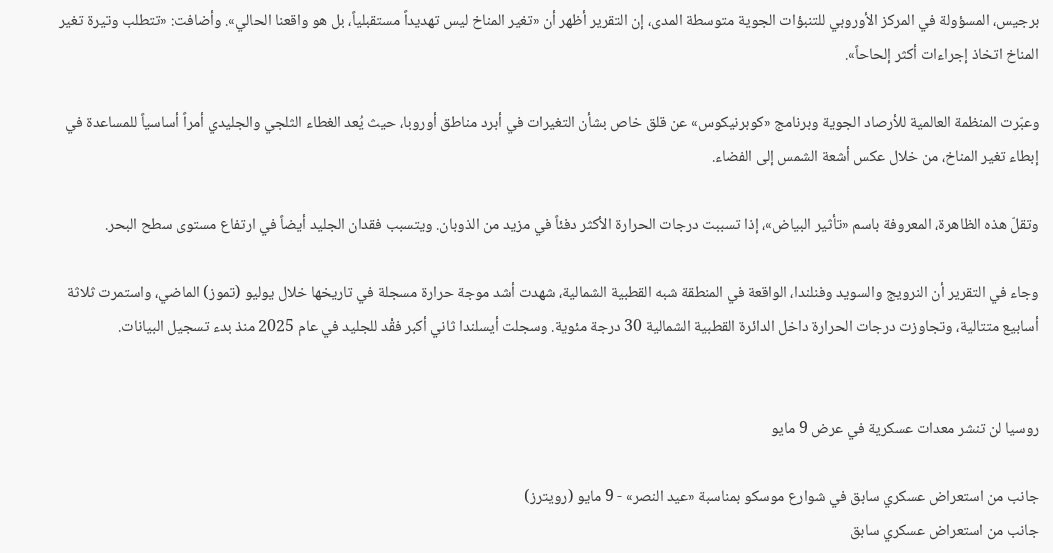برجيس، المسؤولة في المركز الأوروبي للتنبؤات الجوية متوسطة المدى، إن التقرير أظهر أن «تغير المناخ ليس تهديداً مستقبلياً، بل هو واقعنا الحالي». وأضافت: «تتطلب وتيرة تغير المناخ اتخاذ إجراءات أكثر إلحاحاً».

وعبّرت المنظمة العالمية للأرصاد الجوية وبرنامج «كوبرنيكوس» عن قلق خاص بشأن التغيرات في أبرد مناطق أوروبا، حيث يُعد الغطاء الثلجي والجليدي أمراً أساسياً للمساعدة في إبطاء تغير المناخ، من خلال عكس أشعة الشمس إلى الفضاء.

وتقلّ هذه الظاهرة، المعروفة باسم «تأثير البياض»، إذا تسببت درجات الحرارة الأكثر دفئاً في مزيد من الذوبان. ويتسبب فقدان الجليد أيضاً في ارتفاع مستوى سطح البحر.

وجاء في التقرير أن النرويج والسويد وفنلندا، الواقعة في المنطقة شبه القطبية الشمالية، شهدت أشد موجة حرارة مسجلة في تاريخها خلال يوليو (تموز) الماضي، واستمرت ثلاثة أسابيع متتالية، وتجاوزت درجات الحرارة داخل الدائرة القطبية الشمالية 30 درجة مئوية. وسجلت أيسلندا ثاني أكبر فقْد للجليد في عام 2025 منذ بدء تسجيل البيانات.


روسيا لن تنشر معدات عسكرية في عرض 9 مايو

جانب من استعراض عسكري سابق في شوارع موسكو بمناسبة «عيد النصر» - 9 مايو (رويترز)
جانب من استعراض عسكري سابق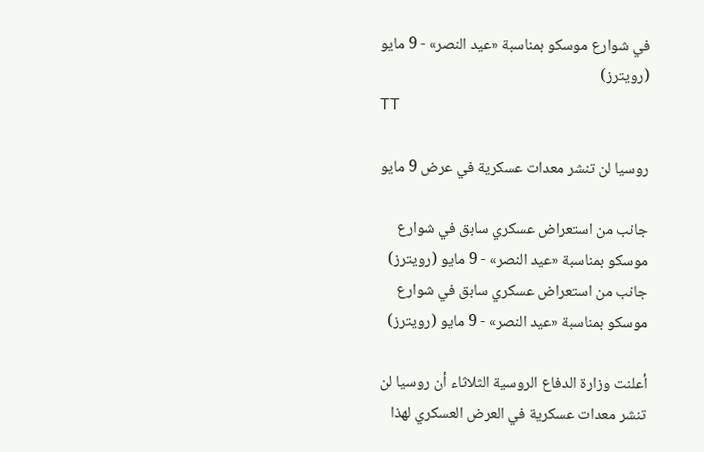في شوارع موسكو بمناسبة «عيد النصر» - 9 مايو (رويترز)
TT

روسيا لن تنشر معدات عسكرية في عرض 9 مايو

جانب من استعراض عسكري سابق في شوارع موسكو بمناسبة «عيد النصر» - 9 مايو (رويترز)
جانب من استعراض عسكري سابق في شوارع موسكو بمناسبة «عيد النصر» - 9 مايو (رويترز)

أعلنت وزارة الدفاع الروسية الثلاثاء أن روسيا لن تنشر معدات عسكرية في العرض العسكري لهذا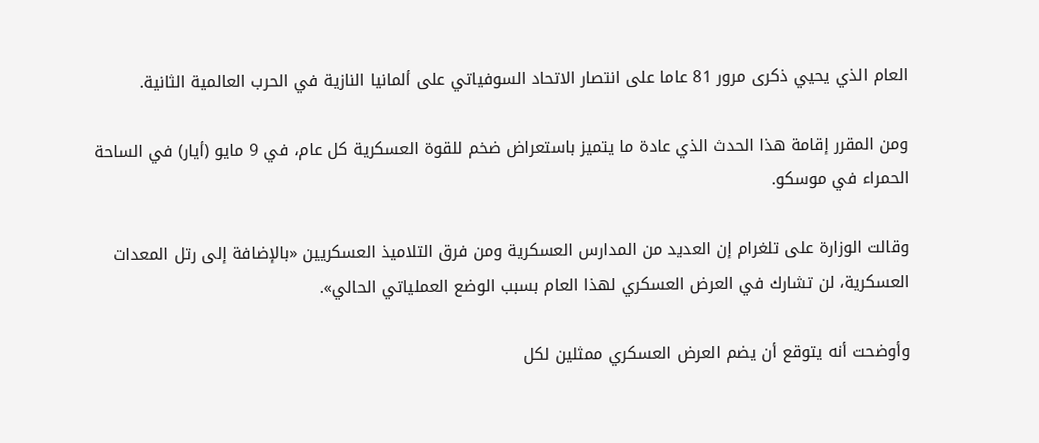العام الذي يحيي ذكرى مرور 81 عاما على انتصار الاتحاد السوفياتي على ألمانيا النازية في الحرب العالمية الثانية.

ومن المقرر إقامة هذا الحدث الذي عادة ما يتميز باستعراض ضخم للقوة العسكرية كل عام، في 9 مايو (أيار) في الساحة الحمراء في موسكو.

وقالت الوزارة على تلغرام إن العديد من المدارس العسكرية ومن فرق التلاميذ العسكريين «بالإضافة إلى رتل المعدات العسكرية، لن تشارك في العرض العسكري لهذا العام بسبب الوضع العملياتي الحالي».

وأوضحت أنه يتوقع أن يضم العرض العسكري ممثلين لكل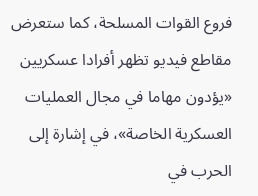فروع القوات المسلحة، كما ستعرض مقاطع فيديو تظهر أفرادا عسكريين «يؤدون مهاما في مجال العمليات العسكرية الخاصة»، في إشارة إلى الحرب في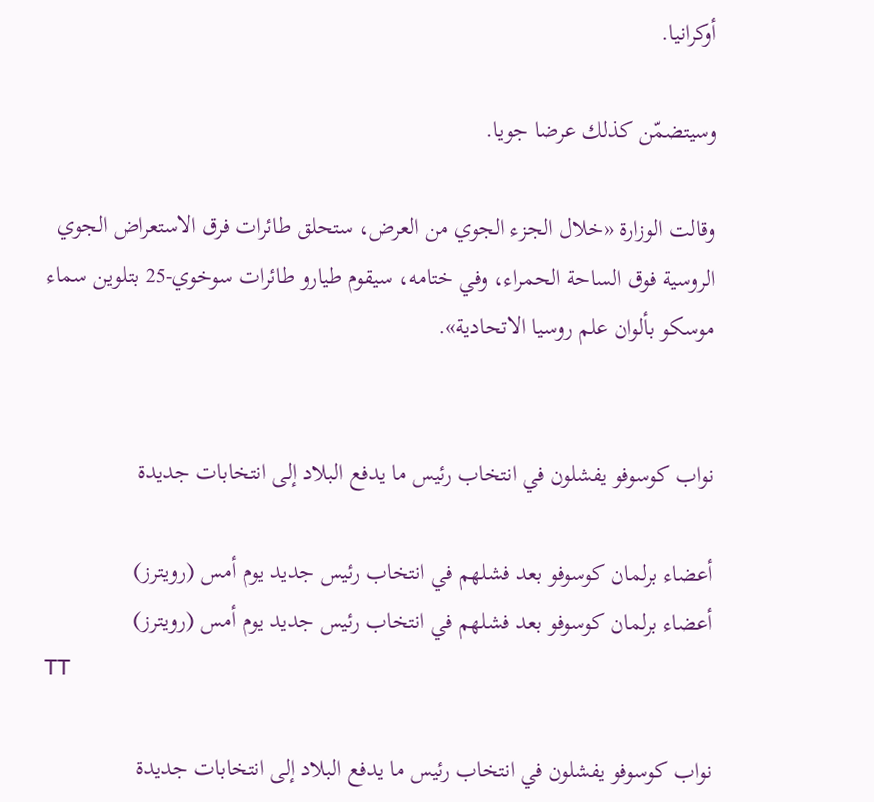أوكرانيا.

وسيتضمّن كذلك عرضا جويا.

وقالت الوزارة «خلال الجزء الجوي من العرض، ستحلق طائرات فرق الاستعراض الجوي الروسية فوق الساحة الحمراء، وفي ختامه، سيقوم طيارو طائرات سوخوي-25 بتلوين سماء موسكو بألوان علم روسيا الاتحادية».


نواب كوسوفو يفشلون في انتخاب رئيس ما يدفع البلاد إلى انتخابات جديدة

أعضاء برلمان كوسوفو بعد فشلهم في انتخاب رئيس جديد يوم أمس (رويترز)
أعضاء برلمان كوسوفو بعد فشلهم في انتخاب رئيس جديد يوم أمس (رويترز)
TT

نواب كوسوفو يفشلون في انتخاب رئيس ما يدفع البلاد إلى انتخابات جديدة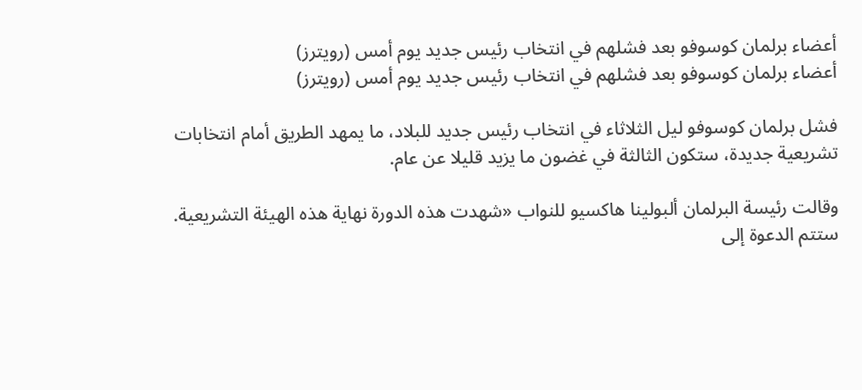أعضاء برلمان كوسوفو بعد فشلهم في انتخاب رئيس جديد يوم أمس (رويترز)
أعضاء برلمان كوسوفو بعد فشلهم في انتخاب رئيس جديد يوم أمس (رويترز)

فشل برلمان كوسوفو ليل الثلاثاء في انتخاب رئيس جديد للبلاد، ما يمهد الطريق أمام انتخابات تشريعية جديدة، ستكون الثالثة في غضون ما يزيد قليلا عن عام.

وقالت رئيسة البرلمان ألبولينا هاكسيو للنواب «شهدت هذه الدورة نهاية هذه الهيئة التشريعية. ستتم الدعوة إلى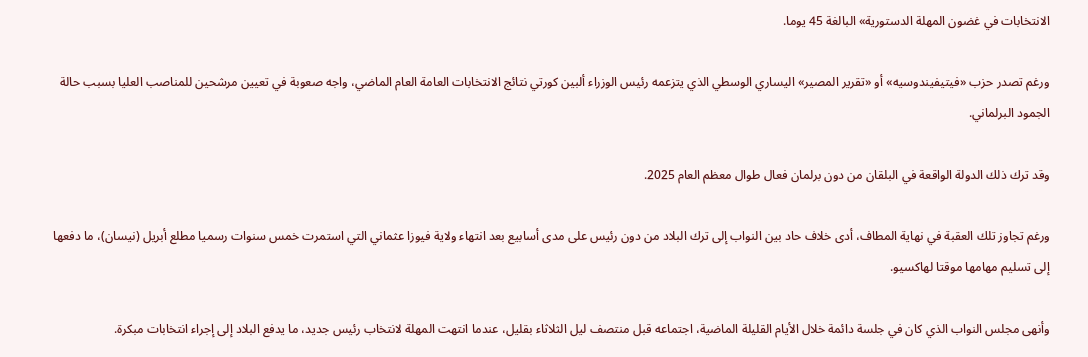الانتخابات في غضون المهلة الدستورية» البالغة 45 يوما.

ورغم تصدر حزب «فيتيفيندوسيه» أو «تقرير المصير» اليساري الوسطي الذي يتزعمه رئيس الوزراء ألبين كورتي نتائج الانتخابات العامة العام الماضي، واجه صعوبة في تعيين مرشحين للمناصب العليا بسبب حالة الجمود البرلماني.

وقد ترك ذلك الدولة الواقعة في البلقان من دون برلمان فعال طوال معظم العام 2025.

ورغم تجاوز تلك العقبة في نهاية المطاف، أدى خلاف حاد بين النواب إلى ترك البلاد من دون رئيس على مدى أسابيع بعد انتهاء ولاية فيوزا عثماني التي استمرت خمس سنوات رسميا مطلع أبريل (نيسان)، ما دفعها إلى تسليم مهامها موقتا لهاكسيو.

وأنهى مجلس النواب الذي كان في جلسة دائمة خلال الأيام القليلة الماضية، اجتماعه قبل منتصف ليل الثلاثاء بقليل، عندما انتهت المهلة لانتخاب رئيس جديد، ما يدفع البلاد إلى إجراء انتخابات مبكرة.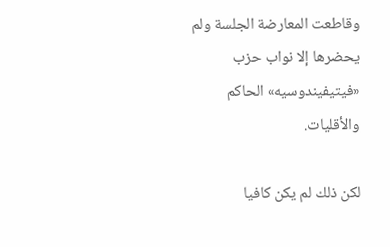وقاطعت المعارضة الجلسة ولم يحضرها إلا نواب حزب «فيتيفيندوسيه» الحاكم والأقليات.

لكن ذلك لم يكن كافيا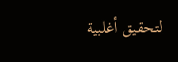لتحقيق أغلبية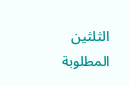الثلثين المطلوبة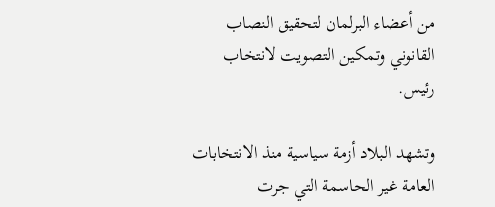من أعضاء البرلمان لتحقيق النصاب القانوني وتمكين التصويت لانتخاب رئيس.

وتشهد البلاد أزمة سياسية منذ الانتخابات العامة غير الحاسمة التي جرت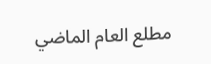مطلع العام الماضي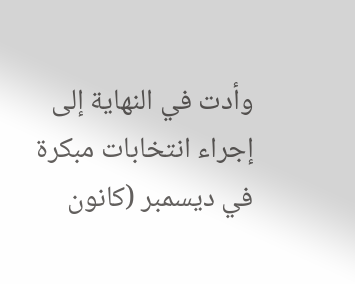وأدت في النهاية إلى إجراء انتخابات مبكرة في ديسمبر (كانون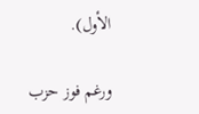الأول).

ورغم فوز حزب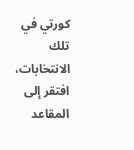كورتي في تلك الانتخابات، افتقر إلى المقاعد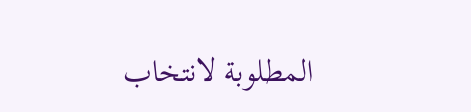المطلوبة لانتخاب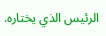الرئيس الذي يختاره.